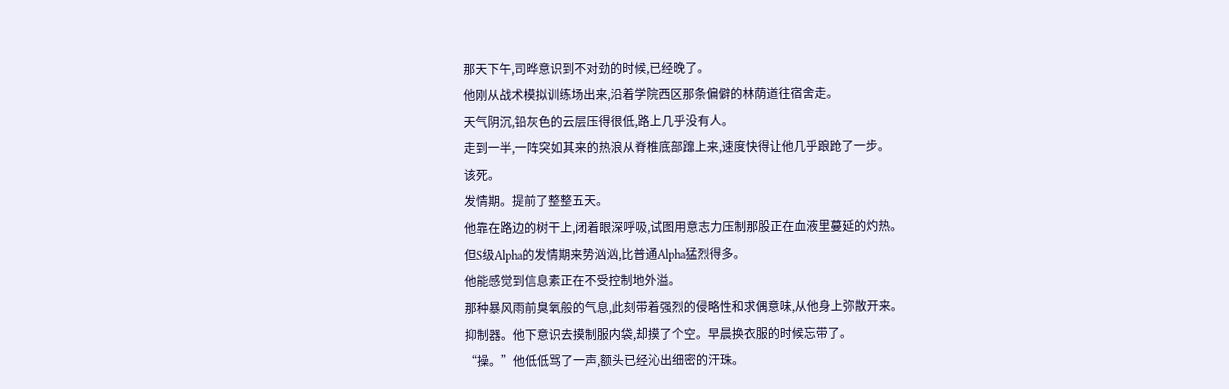那天下午,司晔意识到不对劲的时候,已经晚了。
他刚从战术模拟训练场出来,沿着学院西区那条偏僻的林荫道往宿舍走。
天气阴沉,铅灰色的云层压得很低,路上几乎没有人。
走到一半,一阵突如其来的热浪从脊椎底部蹿上来,速度快得让他几乎踉跄了一步。
该死。
发情期。提前了整整五天。
他靠在路边的树干上,闭着眼深呼吸,试图用意志力压制那股正在血液里蔓延的灼热。
但S级Alpha的发情期来势汹汹,比普通Alpha猛烈得多。
他能感觉到信息素正在不受控制地外溢。
那种暴风雨前臭氧般的气息,此刻带着强烈的侵略性和求偶意味,从他身上弥散开来。
抑制器。他下意识去摸制服内袋,却摸了个空。早晨换衣服的时候忘带了。
“操。”他低低骂了一声,额头已经沁出细密的汗珠。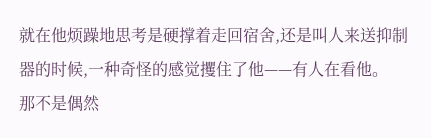就在他烦躁地思考是硬撑着走回宿舍,还是叫人来送抑制器的时候,一种奇怪的感觉攫住了他——有人在看他。
那不是偶然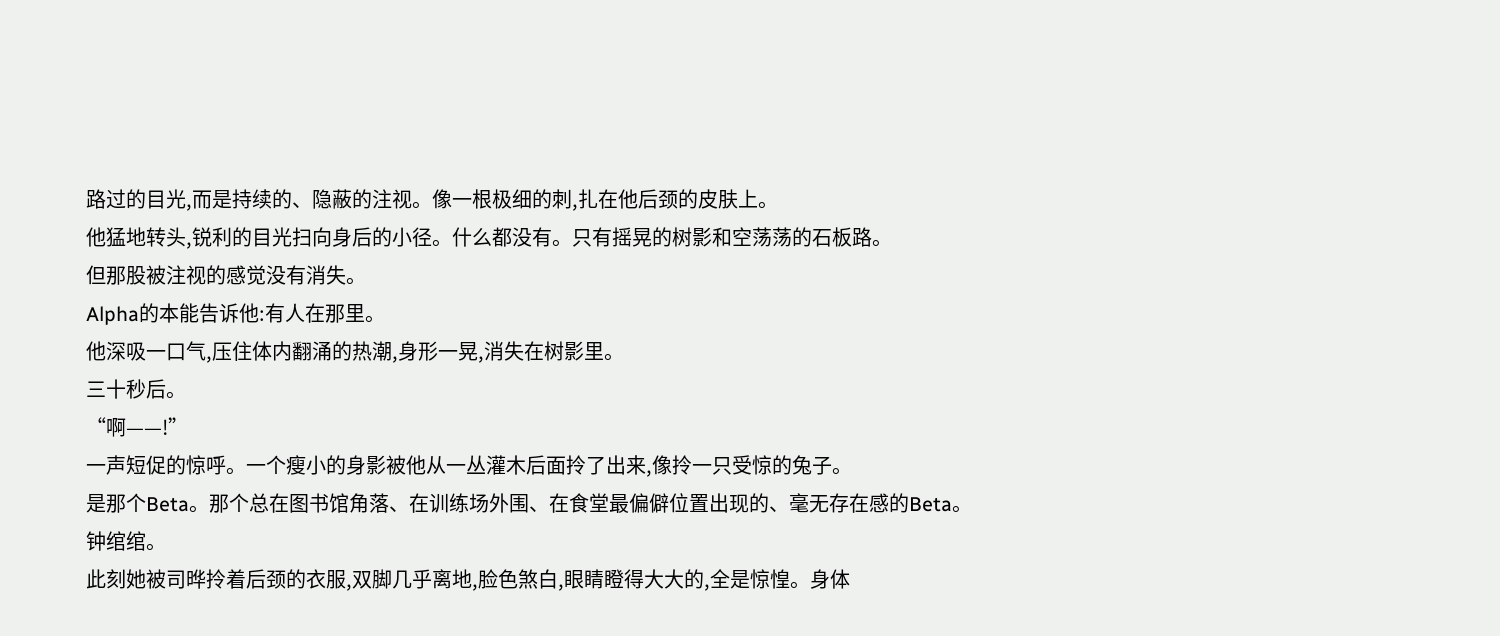路过的目光,而是持续的、隐蔽的注视。像一根极细的刺,扎在他后颈的皮肤上。
他猛地转头,锐利的目光扫向身后的小径。什么都没有。只有摇晃的树影和空荡荡的石板路。
但那股被注视的感觉没有消失。
Alpha的本能告诉他:有人在那里。
他深吸一口气,压住体内翻涌的热潮,身形一晃,消失在树影里。
三十秒后。
“啊——!”
一声短促的惊呼。一个瘦小的身影被他从一丛灌木后面拎了出来,像拎一只受惊的兔子。
是那个Beta。那个总在图书馆角落、在训练场外围、在食堂最偏僻位置出现的、毫无存在感的Beta。
钟绾绾。
此刻她被司晔拎着后颈的衣服,双脚几乎离地,脸色煞白,眼睛瞪得大大的,全是惊惶。身体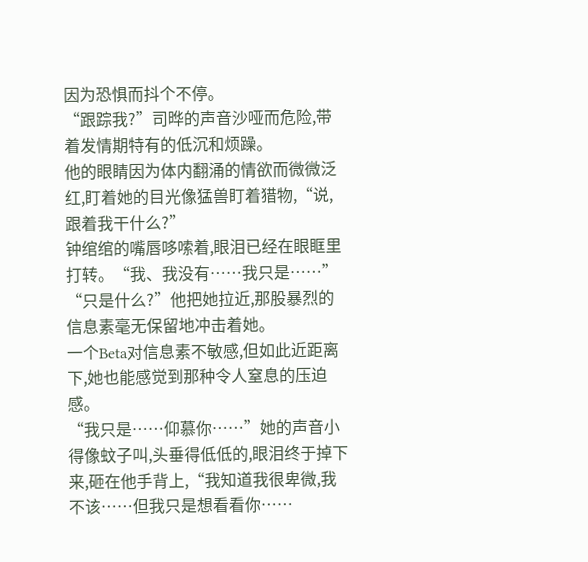因为恐惧而抖个不停。
“跟踪我?”司晔的声音沙哑而危险,带着发情期特有的低沉和烦躁。
他的眼睛因为体内翻涌的情欲而微微泛红,盯着她的目光像猛兽盯着猎物,“说,跟着我干什么?”
钟绾绾的嘴唇哆嗦着,眼泪已经在眼眶里打转。“我、我没有……我只是……”
“只是什么?”他把她拉近,那股暴烈的信息素毫无保留地冲击着她。
一个Beta对信息素不敏感,但如此近距离下,她也能感觉到那种令人窒息的压迫感。
“我只是……仰慕你……”她的声音小得像蚊子叫,头垂得低低的,眼泪终于掉下来,砸在他手背上,“我知道我很卑微,我不该……但我只是想看看你……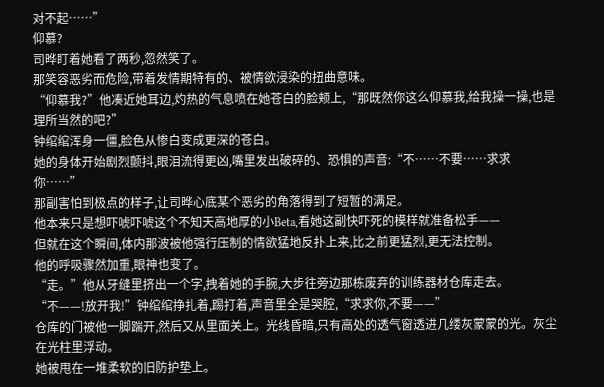对不起……”
仰慕?
司晔盯着她看了两秒,忽然笑了。
那笑容恶劣而危险,带着发情期特有的、被情欲浸染的扭曲意味。
“仰慕我?”他凑近她耳边,灼热的气息喷在她苍白的脸颊上,“那既然你这么仰慕我,给我操一操,也是理所当然的吧?”
钟绾绾浑身一僵,脸色从惨白变成更深的苍白。
她的身体开始剧烈颤抖,眼泪流得更凶,嘴里发出破碎的、恐惧的声音:“不……不要……求求你……”
那副害怕到极点的样子,让司晔心底某个恶劣的角落得到了短暂的满足。
他本来只是想吓唬吓唬这个不知天高地厚的小Beta,看她这副快吓死的模样就准备松手——
但就在这个瞬间,体内那波被他强行压制的情欲猛地反扑上来,比之前更猛烈,更无法控制。
他的呼吸骤然加重,眼神也变了。
“走。”他从牙缝里挤出一个字,拽着她的手腕,大步往旁边那栋废弃的训练器材仓库走去。
“不——!放开我!”钟绾绾挣扎着,踢打着,声音里全是哭腔,“求求你,不要——”
仓库的门被他一脚踹开,然后又从里面关上。光线昏暗,只有高处的透气窗透进几缕灰蒙蒙的光。灰尘在光柱里浮动。
她被甩在一堆柔软的旧防护垫上。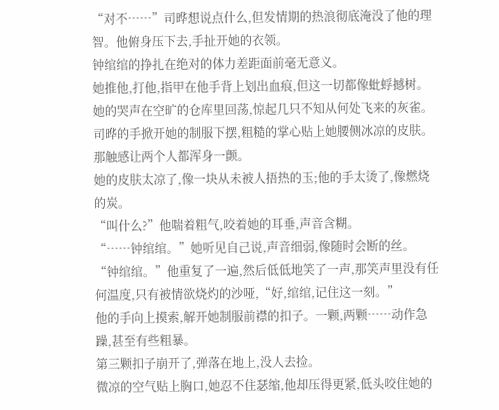“对不……”司晔想说点什么,但发情期的热浪彻底淹没了他的理智。他俯身压下去,手扯开她的衣领。
钟绾绾的挣扎在绝对的体力差距面前毫无意义。
她推他,打他,指甲在他手背上划出血痕,但这一切都像蚍蜉撼树。她的哭声在空旷的仓库里回荡,惊起几只不知从何处飞来的灰雀。
司晔的手掀开她的制服下摆,粗糙的掌心贴上她腰侧冰凉的皮肤。
那触感让两个人都浑身一颤。
她的皮肤太凉了,像一块从未被人捂热的玉;他的手太烫了,像燃烧的炭。
“叫什么?”他喘着粗气,咬着她的耳垂,声音含糊。
“……钟绾绾。”她听见自己说,声音细弱,像随时会断的丝。
“钟绾绾。”他重复了一遍,然后低低地笑了一声,那笑声里没有任何温度,只有被情欲烧灼的沙哑,“好,绾绾,记住这一刻。”
他的手向上摸索,解开她制服前襟的扣子。一颗,两颗……动作急躁,甚至有些粗暴。
第三颗扣子崩开了,弹落在地上,没人去捡。
微凉的空气贴上胸口,她忍不住瑟缩,他却压得更紧,低头咬住她的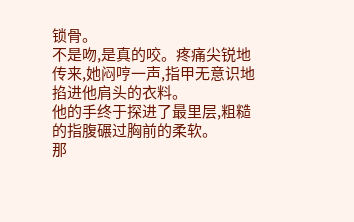锁骨。
不是吻,是真的咬。疼痛尖锐地传来,她闷哼一声,指甲无意识地掐进他肩头的衣料。
他的手终于探进了最里层,粗糙的指腹碾过胸前的柔软。
那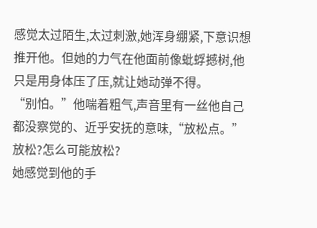感觉太过陌生,太过刺激,她浑身绷紧,下意识想推开他。但她的力气在他面前像蚍蜉撼树,他只是用身体压了压,就让她动弹不得。
“别怕。”他喘着粗气,声音里有一丝他自己都没察觉的、近乎安抚的意味,“放松点。”
放松?怎么可能放松?
她感觉到他的手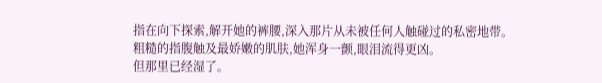指在向下探索,解开她的裤腰,深入那片从未被任何人触碰过的私密地带。
粗糙的指腹触及最娇嫩的肌肤,她浑身一颤,眼泪流得更凶。
但那里已经湿了。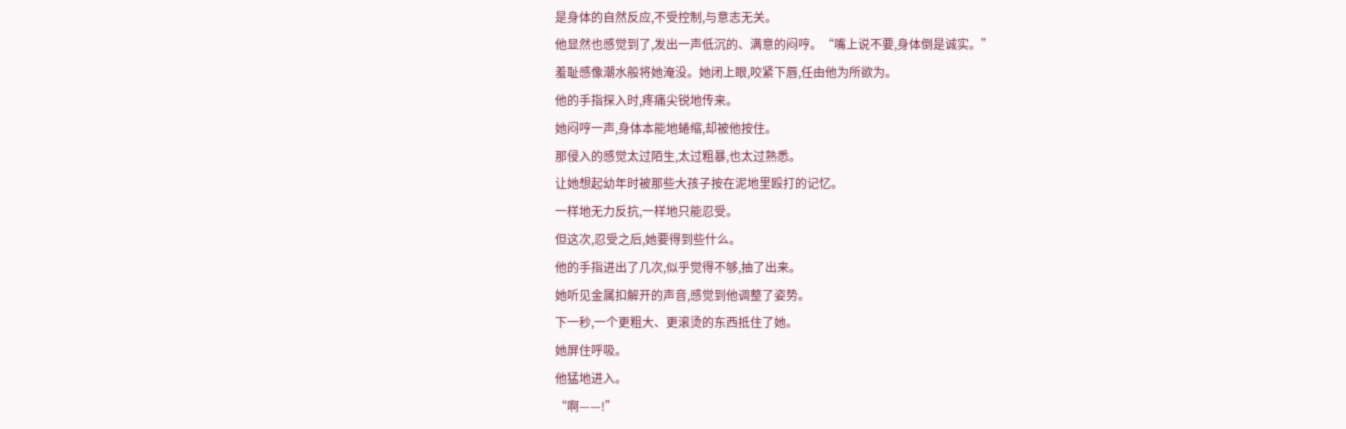是身体的自然反应,不受控制,与意志无关。
他显然也感觉到了,发出一声低沉的、满意的闷哼。“嘴上说不要,身体倒是诚实。”
羞耻感像潮水般将她淹没。她闭上眼,咬紧下唇,任由他为所欲为。
他的手指探入时,疼痛尖锐地传来。
她闷哼一声,身体本能地蜷缩,却被他按住。
那侵入的感觉太过陌生,太过粗暴,也太过熟悉。
让她想起幼年时被那些大孩子按在泥地里殴打的记忆。
一样地无力反抗,一样地只能忍受。
但这次,忍受之后,她要得到些什么。
他的手指进出了几次,似乎觉得不够,抽了出来。
她听见金属扣解开的声音,感觉到他调整了姿势。
下一秒,一个更粗大、更滚烫的东西抵住了她。
她屏住呼吸。
他猛地进入。
“啊——!”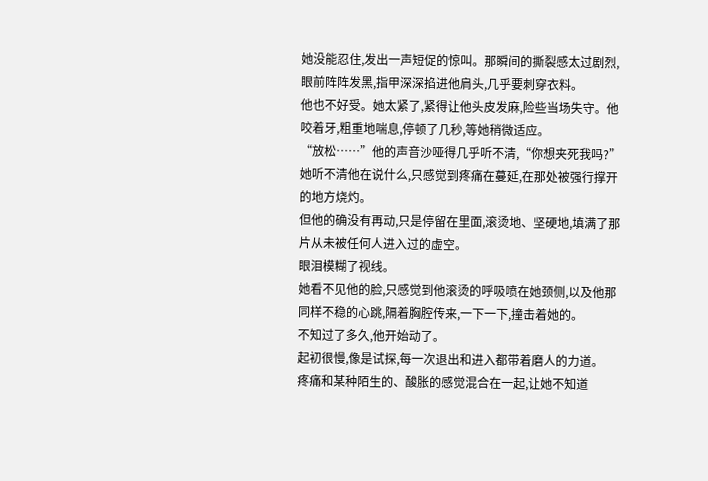她没能忍住,发出一声短促的惊叫。那瞬间的撕裂感太过剧烈,眼前阵阵发黑,指甲深深掐进他肩头,几乎要刺穿衣料。
他也不好受。她太紧了,紧得让他头皮发麻,险些当场失守。他咬着牙,粗重地喘息,停顿了几秒,等她稍微适应。
“放松……”他的声音沙哑得几乎听不清,“你想夹死我吗?”
她听不清他在说什么,只感觉到疼痛在蔓延,在那处被强行撑开的地方烧灼。
但他的确没有再动,只是停留在里面,滚烫地、坚硬地,填满了那片从未被任何人进入过的虚空。
眼泪模糊了视线。
她看不见他的脸,只感觉到他滚烫的呼吸喷在她颈侧,以及他那同样不稳的心跳,隔着胸腔传来,一下一下,撞击着她的。
不知过了多久,他开始动了。
起初很慢,像是试探,每一次退出和进入都带着磨人的力道。
疼痛和某种陌生的、酸胀的感觉混合在一起,让她不知道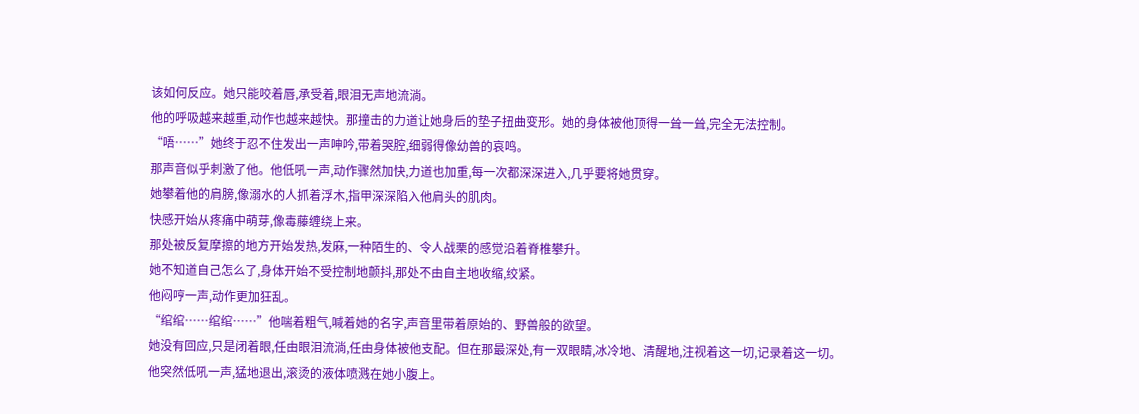该如何反应。她只能咬着唇,承受着,眼泪无声地流淌。
他的呼吸越来越重,动作也越来越快。那撞击的力道让她身后的垫子扭曲变形。她的身体被他顶得一耸一耸,完全无法控制。
“唔……”她终于忍不住发出一声呻吟,带着哭腔,细弱得像幼兽的哀鸣。
那声音似乎刺激了他。他低吼一声,动作骤然加快,力道也加重,每一次都深深进入,几乎要将她贯穿。
她攀着他的肩膀,像溺水的人抓着浮木,指甲深深陷入他肩头的肌肉。
快感开始从疼痛中萌芽,像毒藤缠绕上来。
那处被反复摩擦的地方开始发热,发麻,一种陌生的、令人战栗的感觉沿着脊椎攀升。
她不知道自己怎么了,身体开始不受控制地颤抖,那处不由自主地收缩,绞紧。
他闷哼一声,动作更加狂乱。
“绾绾……绾绾……”他喘着粗气,喊着她的名字,声音里带着原始的、野兽般的欲望。
她没有回应,只是闭着眼,任由眼泪流淌,任由身体被他支配。但在那最深处,有一双眼睛,冰冷地、清醒地,注视着这一切,记录着这一切。
他突然低吼一声,猛地退出,滚烫的液体喷溅在她小腹上。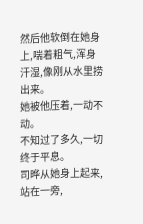然后他软倒在她身上,喘着粗气,浑身汗湿,像刚从水里捞出来。
她被他压着,一动不动。
不知过了多久,一切终于平息。
司晔从她身上起来,站在一旁,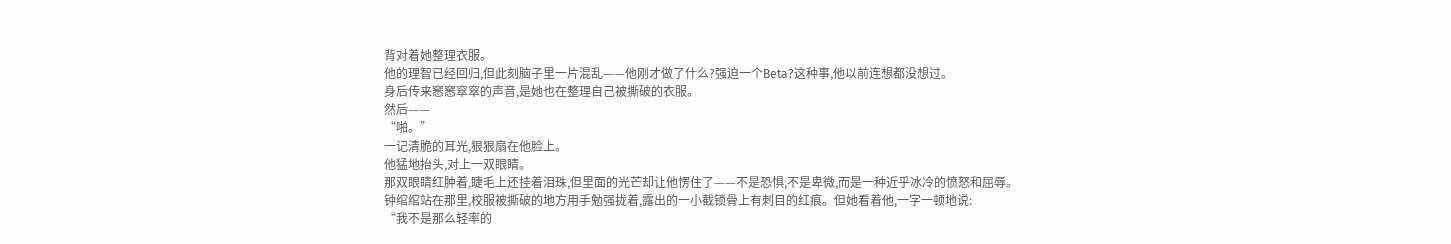背对着她整理衣服。
他的理智已经回归,但此刻脑子里一片混乱——他刚才做了什么?强迫一个Beta?这种事,他以前连想都没想过。
身后传来窸窸窣窣的声音,是她也在整理自己被撕破的衣服。
然后——
“啪。”
一记清脆的耳光,狠狠扇在他脸上。
他猛地抬头,对上一双眼睛。
那双眼睛红肿着,睫毛上还挂着泪珠,但里面的光芒却让他愣住了——不是恐惧,不是卑微,而是一种近乎冰冷的愤怒和屈辱。
钟绾绾站在那里,校服被撕破的地方用手勉强拢着,露出的一小截锁骨上有刺目的红痕。但她看着他,一字一顿地说:
“我不是那么轻率的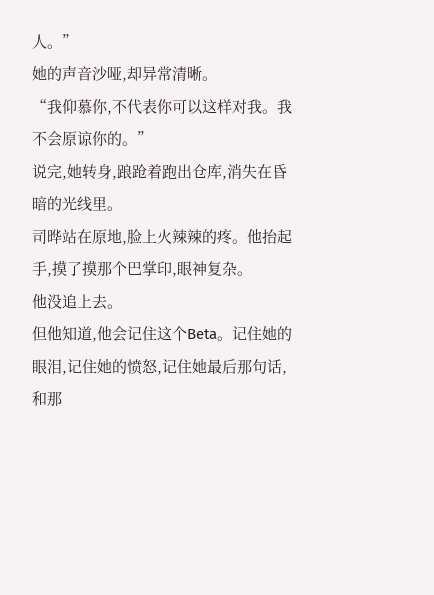人。”
她的声音沙哑,却异常清晰。
“我仰慕你,不代表你可以这样对我。我不会原谅你的。”
说完,她转身,踉跄着跑出仓库,消失在昏暗的光线里。
司晔站在原地,脸上火辣辣的疼。他抬起手,摸了摸那个巴掌印,眼神复杂。
他没追上去。
但他知道,他会记住这个Beta。记住她的眼泪,记住她的愤怒,记住她最后那句话,和那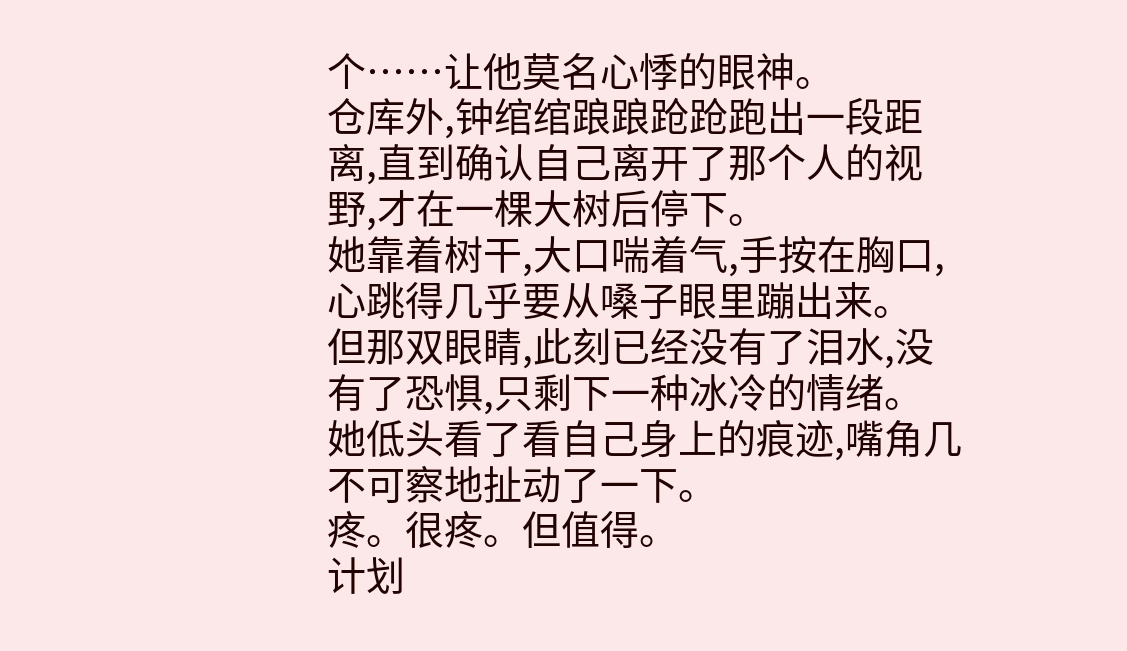个……让他莫名心悸的眼神。
仓库外,钟绾绾踉踉跄跄跑出一段距离,直到确认自己离开了那个人的视野,才在一棵大树后停下。
她靠着树干,大口喘着气,手按在胸口,心跳得几乎要从嗓子眼里蹦出来。
但那双眼睛,此刻已经没有了泪水,没有了恐惧,只剩下一种冰冷的情绪。
她低头看了看自己身上的痕迹,嘴角几不可察地扯动了一下。
疼。很疼。但值得。
计划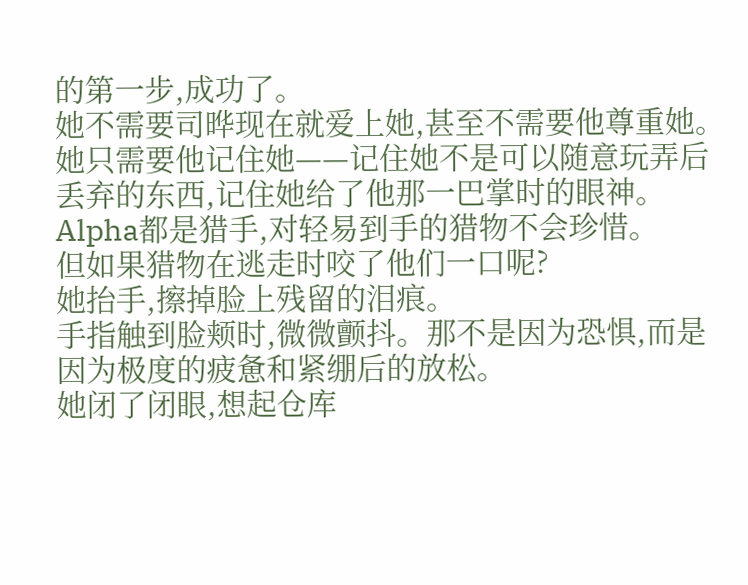的第一步,成功了。
她不需要司晔现在就爱上她,甚至不需要他尊重她。
她只需要他记住她——记住她不是可以随意玩弄后丢弃的东西,记住她给了他那一巴掌时的眼神。
Alpha都是猎手,对轻易到手的猎物不会珍惜。
但如果猎物在逃走时咬了他们一口呢?
她抬手,擦掉脸上残留的泪痕。
手指触到脸颊时,微微颤抖。那不是因为恐惧,而是因为极度的疲惫和紧绷后的放松。
她闭了闭眼,想起仓库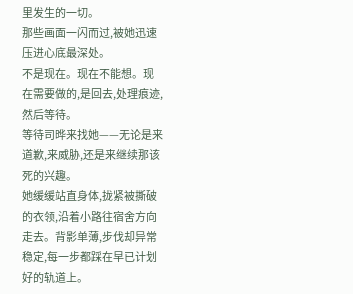里发生的一切。
那些画面一闪而过,被她迅速压进心底最深处。
不是现在。现在不能想。现在需要做的,是回去,处理痕迹,然后等待。
等待司晔来找她——无论是来道歉,来威胁,还是来继续那该死的兴趣。
她缓缓站直身体,拢紧被撕破的衣领,沿着小路往宿舍方向走去。背影单薄,步伐却异常稳定,每一步都踩在早已计划好的轨道上。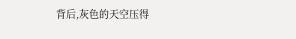背后,灰色的天空压得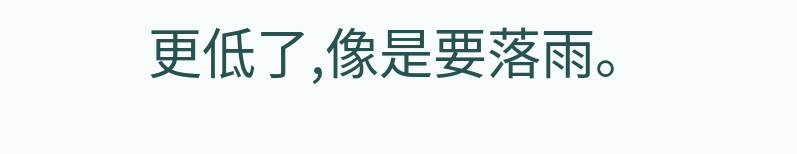更低了,像是要落雨。